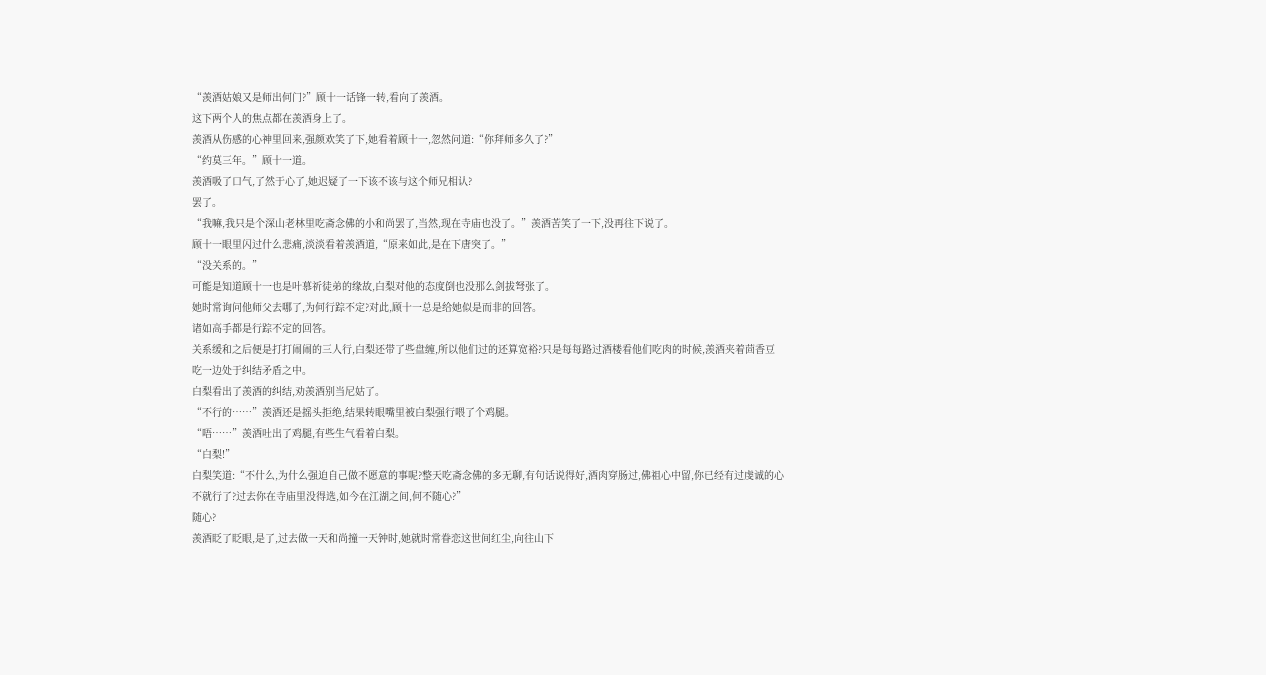“羡酒姑娘又是师出何门?”顾十一话锋一转,看向了羡酒。
这下两个人的焦点都在羡酒身上了。
羡酒从伤感的心神里回来,强颜欢笑了下,她看着顾十一,忽然问道:“你拜师多久了?”
“约莫三年。”顾十一道。
羡酒吸了口气,了然于心了,她迟疑了一下该不该与这个师兄相认?
罢了。
“我嘛,我只是个深山老林里吃斋念佛的小和尚罢了,当然,现在寺庙也没了。”羡酒苦笑了一下,没再往下说了。
顾十一眼里闪过什么悲痛,淡淡看着羡酒道,“原来如此,是在下唐突了。”
“没关系的。”
可能是知道顾十一也是叶慕祈徒弟的缘故,白梨对他的态度倒也没那么剑拔弩张了。
她时常询问他师父去哪了,为何行踪不定?对此,顾十一总是给她似是而非的回答。
诸如高手都是行踪不定的回答。
关系缓和之后便是打打闹闹的三人行,白梨还带了些盘缠,所以他们过的还算宽裕?只是每每路过酒楼看他们吃肉的时候,羡酒夹着茴香豆吃一边处于纠结矛盾之中。
白梨看出了羡酒的纠结,劝羡酒别当尼姑了。
“不行的……”羡酒还是摇头拒绝,结果转眼嘴里被白梨强行喂了个鸡腿。
“唔……”羡酒吐出了鸡腿,有些生气看着白梨。
“白梨!”
白梨笑道:“不什么,为什么强迫自己做不愿意的事呢?整天吃斋念佛的多无聊,有句话说得好,酒肉穿肠过,佛祖心中留,你已经有过虔诚的心不就行了?过去你在寺庙里没得选,如今在江湖之间,何不随心?”
随心?
羡酒眨了眨眼,是了,过去做一天和尚撞一天钟时,她就时常眷恋这世间红尘,向往山下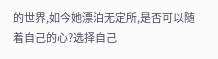的世界,如今她漂泊无定所,是否可以随着自己的心?选择自己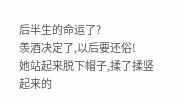后半生的命运了?
羡酒决定了,以后要还俗!
她站起来脱下帽子,揉了揉竖起来的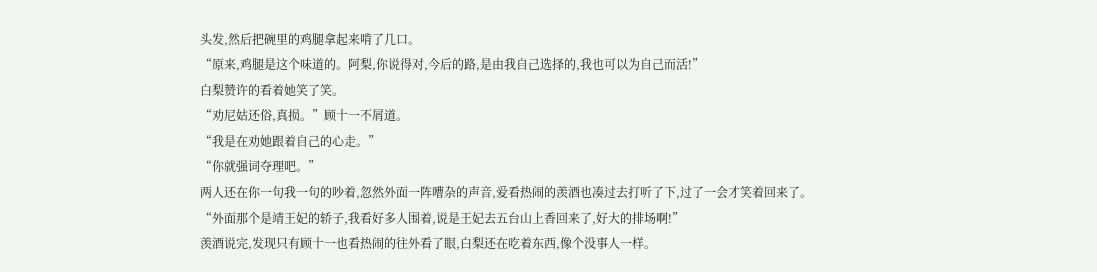头发,然后把碗里的鸡腿拿起来啃了几口。
“原来,鸡腿是这个味道的。阿梨,你说得对,今后的路,是由我自己选择的,我也可以为自己而活!”
白梨赞许的看着她笑了笑。
“劝尼姑还俗,真损。”顾十一不屑道。
“我是在劝她跟着自己的心走。”
“你就强词夺理吧。”
两人还在你一句我一句的吵着,忽然外面一阵嘈杂的声音,爱看热闹的羡酒也凑过去打听了下,过了一会才笑着回来了。
“外面那个是靖王妃的轿子,我看好多人围着,说是王妃去五台山上香回来了,好大的排场啊!”
羡酒说完,发现只有顾十一也看热闹的往外看了眼,白梨还在吃着东西,像个没事人一样。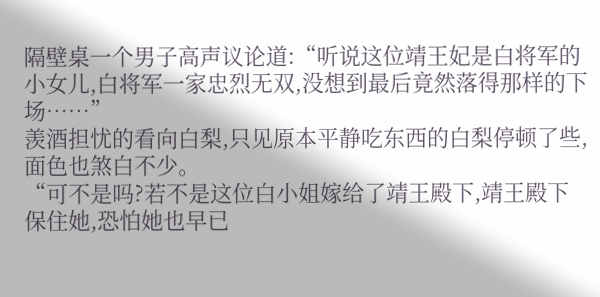隔壁桌一个男子高声议论道:“听说这位靖王妃是白将军的小女儿,白将军一家忠烈无双,没想到最后竟然落得那样的下场……”
羡酒担忧的看向白梨,只见原本平静吃东西的白梨停顿了些,面色也煞白不少。
“可不是吗?若不是这位白小姐嫁给了靖王殿下,靖王殿下保住她,恐怕她也早已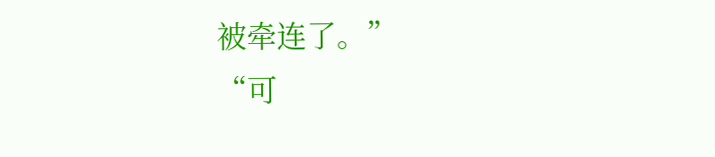被牵连了。”
“可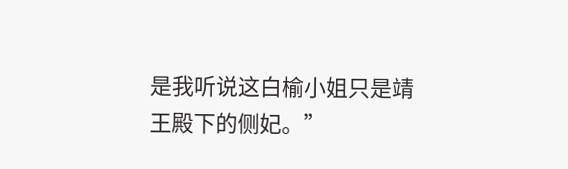是我听说这白榆小姐只是靖王殿下的侧妃。”